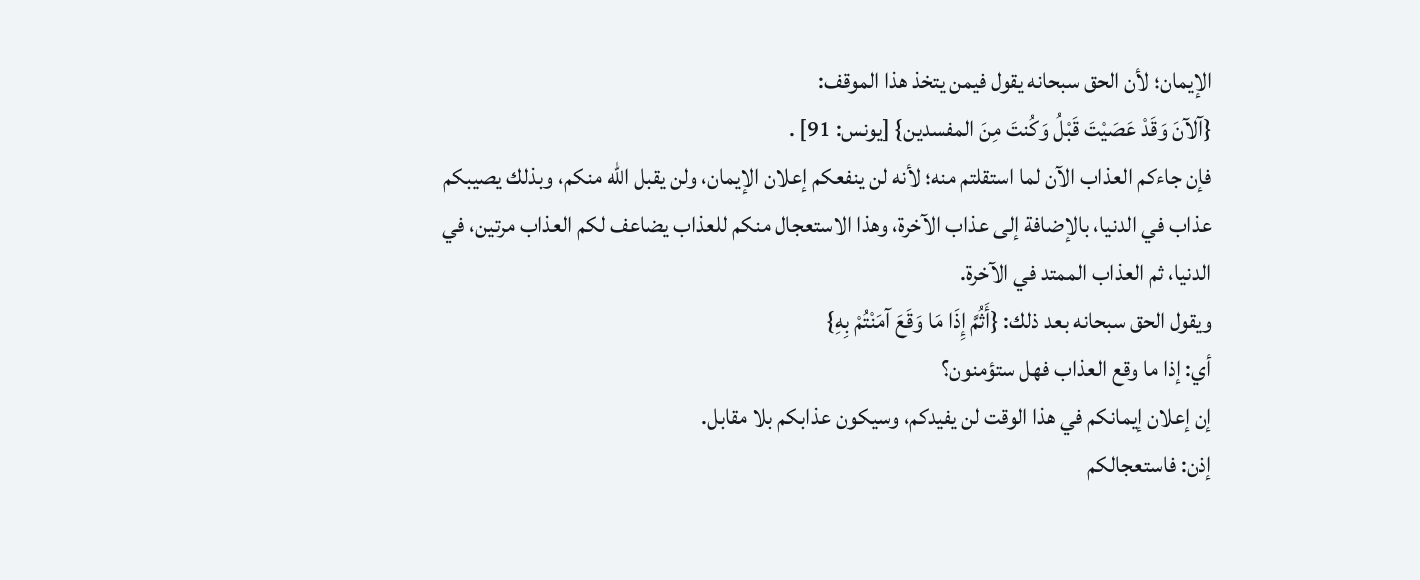الإيمان؛ لأن الحق سبحانه يقول فيمن يتخذ هذا الموقف:
{آلآنَ وَقَدْ عَصَيْتَ قَبْلُ وَكُنتَ مِنَ المفسدين} [يونس: 91] .
فإن جاءكم العذاب الآن لما استقلتم منه؛ لأنه لن ينفعكم إعلان الإيمان، ولن يقبل الله منكم، وبذلك يصيبكم عذاب في الدنيا، بالإضافة إلى عذاب الآخرة، وهذا الاستعجال منكم للعذاب يضاعف لكم العذاب مرتين، في الدنيا، ثم العذاب الممتد في الآخرة.
ويقول الحق سبحانه بعد ذلك: {أَثُمَّ إِذَا مَا وَقَعَ آمَنْتُمْ بِهِ}
أي: إذا ما وقع العذاب فهل ستؤمنون؟
إن إعلان إيمانكم في هذا الوقت لن يفيدكم، وسيكون عذابكم بلا مقابل.
إذن: فاستعجالكم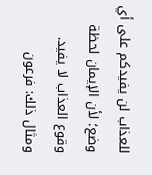للعذاب لن يفيدكم على أي وضع؛ لأن الإيمان لحظة وقوع العذاب لا يفيد.
ومثال ذلك: فرعون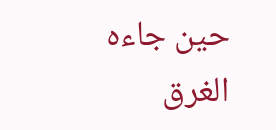حين جاءه الغرق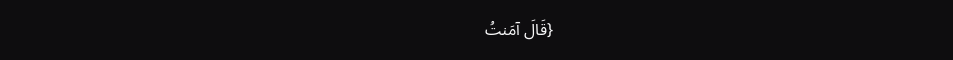{قَالَ آمَنتُ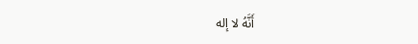أَنَّهُ لا إله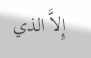إِلاَّ الذي